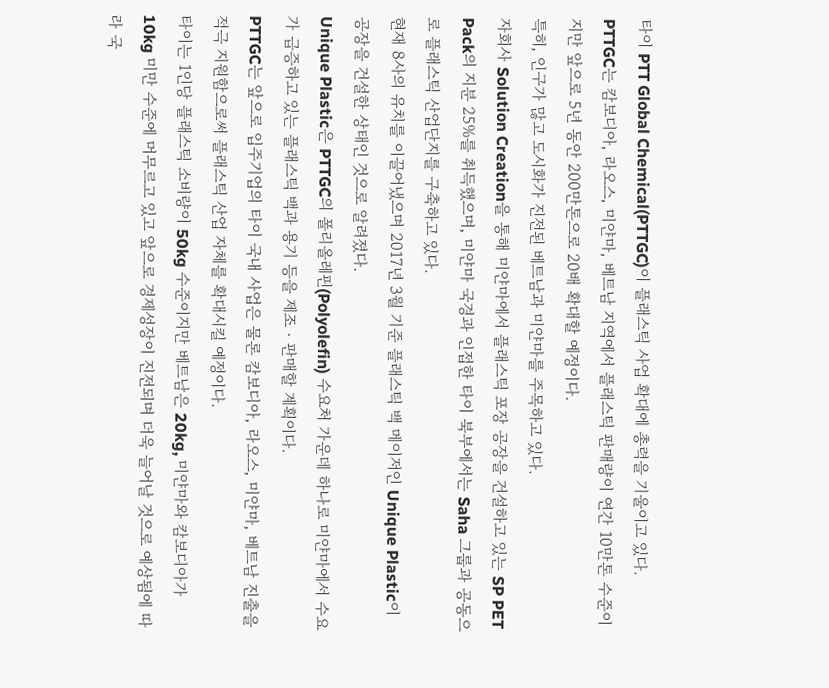타이 PTT Global Chemical(PTTGC)이 플래스틱 사업 확대에 총력을 기울이고 있다.
PTTGC는 캄보디아, 라오스, 미얀마, 베트남 지역에서 플래스틱 판매량이 연간 10만톤 수준이지만 앞으로 5년 동안 200만톤으로 20배 확대할 예정이다.
특히, 인구가 많고 도시화가 진전된 베트남과 미얀마를 주목하고 있다.
자회사 Solution Creation을 통해 미얀마에서 플래스틱 포장 공장을 건설하고 있는 SP PET Pack의 지분 25%를 취득했으며, 미얀마 국경과 인접한 타이 북부에서는 Saha 그룹과 공동으로 플래스틱 산업단지를 구축하고 있다.
현재 8사의 유치를 이끌어냈으며 2017년 3월 기준 플래스틱 백 메이저인 Unique Plastic이 공장을 건설한 상태인 것으로 알려졌다.
Unique Plastic은 PTTGC의 폴리올레핀(Polyolefin) 수요처 가운데 하나로 미얀마에서 수요가 급증하고 있는 플래스틱 백과 용기 등을 제조‧판매할 계획이다.
PTTGC는 앞으로 입주기업의 타이 국내 사업은 물론 캄보디아, 라오스, 미얀마, 베트남 진출을 적극 지원함으로써 플래스틱 산업 자체를 확대시킬 예정이다.
타이는 1인당 플래스틱 소비량이 50kg 수준이지만 베트남은 20kg, 미얀마와 캄보디아가 10kg 미만 수준에 머무르고 있고 앞으로 경제성장이 진전되며 더욱 늘어날 것으로 예상됨에 따라 국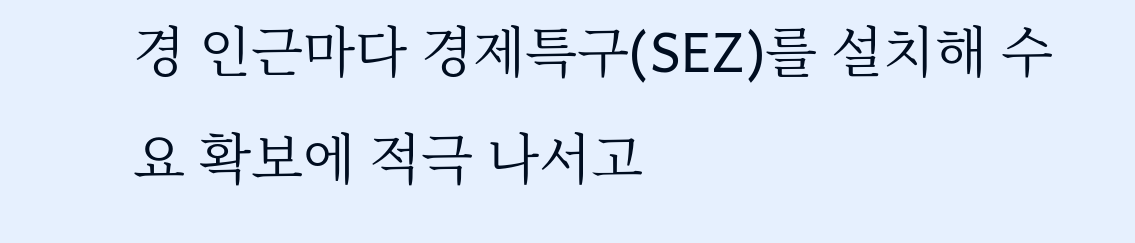경 인근마다 경제특구(SEZ)를 설치해 수요 확보에 적극 나서고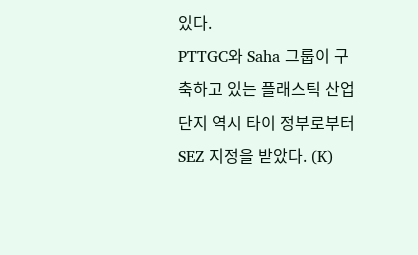있다.
PTTGC와 Saha 그룹이 구축하고 있는 플래스틱 산업단지 역시 타이 정부로부터 SEZ 지정을 받았다. (K)